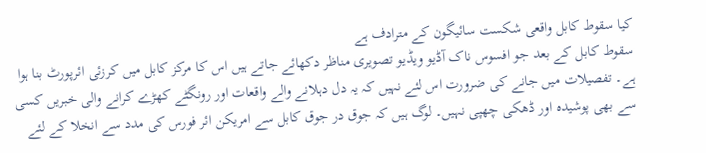کیا سقوط کابل واقعی شکست سائیگون کے مترادف ہے
سقوط کابل کے بعد جو افسوس ناک آڈیو ویڈیو تصویری مناظر دکھائے جاتے ہیں اس کا مرکز کابل میں کرزئی ائرپورٹ بنا ہوا ہے۔ تفصیلات میں جانے کی ضرورت اس لئے نہیں کہ یہ دل دہلانے والے واقعات اور رونگٹے کھڑے کرانے والی خبریں کسی سے بھی پوشیدہ اور ڈھکی چھپی نہیں۔ لوگ ہیں کہ جوق در جوق کابل سے امریکن ائر فورس کی مدد سے انخلا کے لئے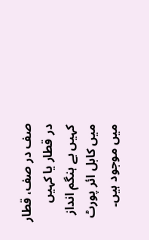صف در صف، قطار در قطار یا کہیں کہیں بے ہنگم انداز میں کابل ائر پورٹ میں موجود ہیں۔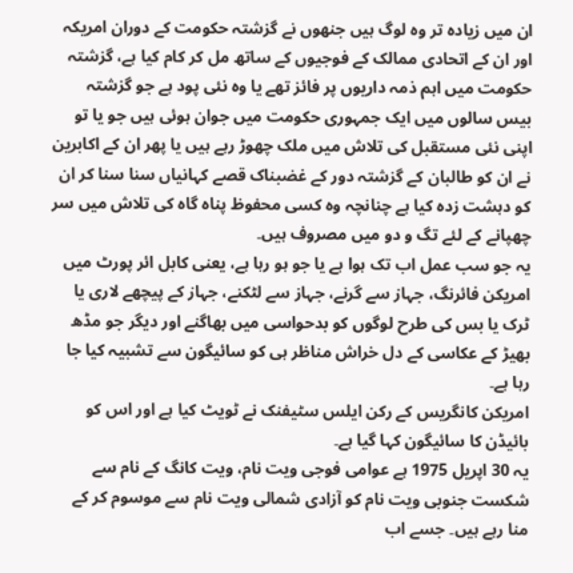ان میں زیادہ تر وہ لوگ ہیں جنھوں نے گزشتہ حکومت کے دوران امریکہ اور ان کے اتحادی ممالک کے فوجیوں کے ساتھ مل کر کام کیا ہے، گزشتہ حکومت میں اہم ذمہ داریوں پر فائز تھے یا وہ نئی پود ہے جو گزشتہ بیس سالوں میں ایک جمہوری حکومت میں جوان ہوئی ہیں جو یا تو اپنی نئی مستقبل کی تلاش میں ملک چھوڑ رہے ہیں یا پھر ان کے اکابرین نے ان کو طالبان کے گزشتہ دور کے غضبناک قصے کہانیاں سنا سنا کر ان کو دہشت زدہ کیا ہے چنانچہ وہ کسی محفوظ پناہ گاہ کی تلاش میں سر چھپانے کے لئے تگ و دو میں مصروف ہیں۔
یہ جو سب عمل اب تک ہوا ہے یا جو ہو رہا ہے، یعنی کابل ائر پورٹ میں امریکن فائرنگ، جہاز سے گرنے، جہاز سے لٹکنے، جہاز کے پیچھے لاری یا ٹرک یا بس کی طرح لوگوں کو بدحواسی میں بھاگنے اور دیگر جو مڈھ بھیڑ کے عکاسی کے دل خراش مناظر ہی کو سائیگون سے تشبیہ کیا جا رہا ہے۔
امریکن کانگریس کے رکن ایلس سٹیفنک نے ٹویٹ کیا ہے اور اس کو بائیڈن کا سائیگون کہا گیا ہے۔
یہ 30 اپریل 1975 ہے عوامی فوجی ویت نام، ویت کانگ کے نام سے شکست جنوبی ویت نام کو آزادی شمالی ویت نام سے موسوم کر کے منا رہے ہیں۔ جسے اب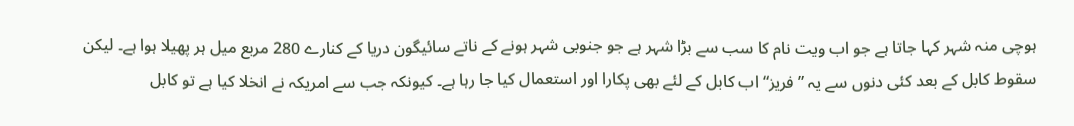ہوچی منہ شہر کہا جاتا ہے جو اب ویت نام کا سب سے بڑا شہر ہے جو جنوبی شہر ہونے کے ناتے سائیگون دریا کے کنارے 280 مربع میل ہر پھیلا ہوا ہے۔ لیکن سقوط کابل کے بعد کئی دنوں سے یہ ”فریز“ اب کابل کے لئے بھی پکارا اور استعمال کیا جا رہا ہے۔ کیونکہ جب سے امریکہ نے انخلا کیا ہے تو کابل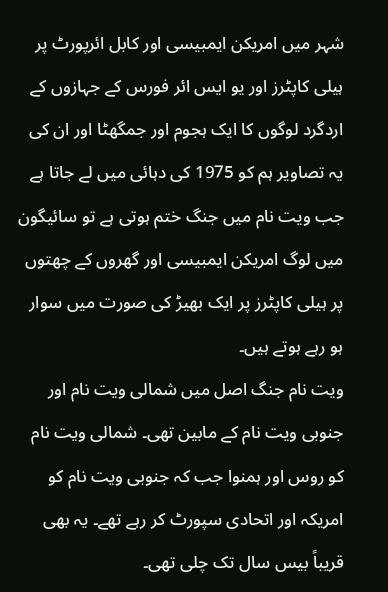شہر میں امریکن ایمبیسی اور کابل ائرپورٹ پر ہیلی کاپٹرز اور یو ایس ائر فورس کے جہازوں کے اردگرد لوگوں کا ایک ہجوم اور جمگھٹا اور ان کی یہ تصاویر ہم کو 1975 کی دہائی میں لے جاتا ہے جب ویت نام میں جنگ ختم ہوتی ہے تو سائیگون میں لوگ امریکن ایمبیسی اور گھروں کے چھتوں پر ہیلی کاپٹرز پر ایک بھیڑ کی صورت میں سوار ہو رہے ہوتے ہیں۔
ویت نام جنگ اصل میں شمالی ویت نام اور جنوبی ویت نام کے مابین تھی۔ شمالی ویت نام کو روس اور ہمنوا جب کہ جنوبی ویت نام کو امریکہ اور اتحادی سپورٹ کر رہے تھے۔ یہ بھی قریباً بیس سال تک چلی تھی۔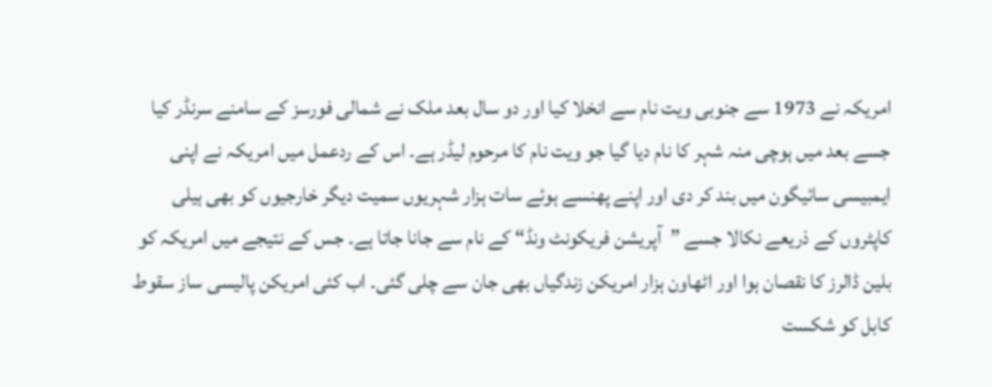امریکہ نے 1973 سے جنوبی ویت نام سے انخلا کیا اور دو سال بعد ملک نے شمالی فورسز کے سامنے سرنڈر کیا جسے بعد میں ہوچی منہ شہر کا نام دیا گیا جو ویت نام کا مرحوم لیڈر ہے۔ اس کے ردعمل میں امریکہ نے اپنی ایمبیسی سائیگون میں بند کر دی اور اپنے پھنسے ہوئے سات ہزار شہریوں سمیت دیگر خارجیوں کو بھی ہیلی کاپٹروں کے ذریعے نکالا جسے ”آپریشن فریکونٹ ونڈ“ کے نام سے جانا جاتا ہے۔ جس کے نتیجے میں امریکہ کو بلین ڈالرز کا نقصان ہوا اور اٹھاون ہزار امریکن زندگیاں بھی جان سے چلی گئی۔ اب کئی امریکن پالیسی ساز سقوط کابل کو شکست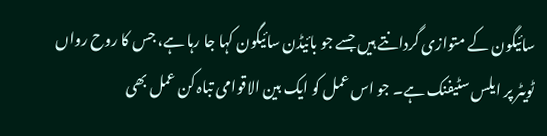سائیگون کے متوازی گردانتے ہیں جسے جو بائیڈن سائیگون کہا جا رہا ہے، جس کا روح رواں ٹویٹر پر ایلس سٹیفنک ہے۔ جو اس عمل کو ایک بین الاقوامی تباہ کن عمل بھی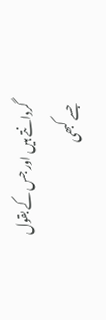گردانتے ہیں اور جس کے بقول جسے کبھی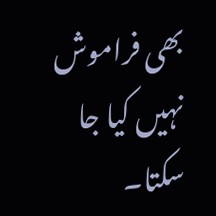بھی فراموش نہیں کیا جا سکتا۔